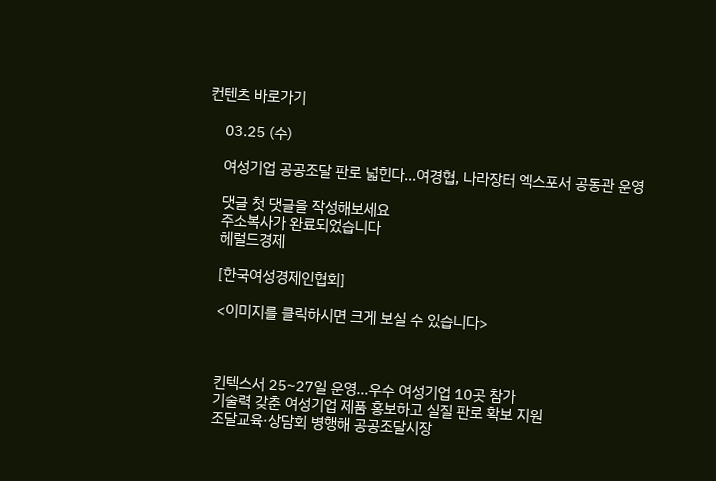컨텐츠 바로가기

    03.25 (수)

    여성기업 공공조달 판로 넓힌다…여경협, 나라장터 엑스포서 공동관 운영

    댓글 첫 댓글을 작성해보세요
    주소복사가 완료되었습니다
    헤럴드경제

    [한국여성경제인협회]

    <이미지를 클릭하시면 크게 보실 수 있습니다>



    킨텍스서 25~27일 운영…우수 여성기업 10곳 참가
    기술력 갖춘 여성기업 제품 홍보하고 실질 판로 확보 지원
    조달교육·상담회 병행해 공공조달시장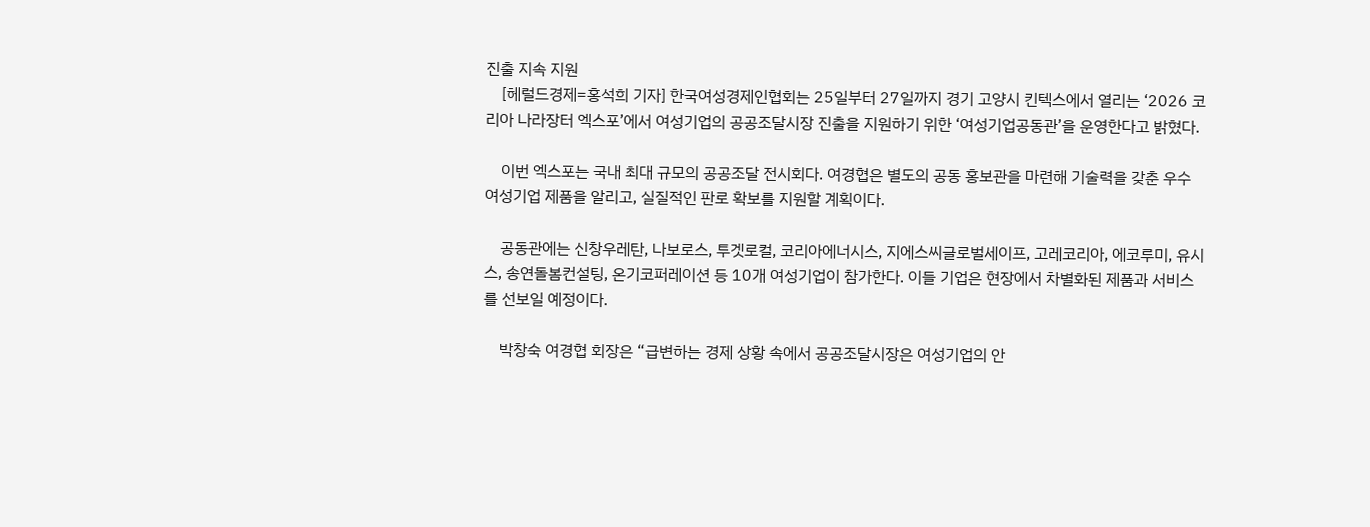진출 지속 지원
    [헤럴드경제=홍석희 기자] 한국여성경제인협회는 25일부터 27일까지 경기 고양시 킨텍스에서 열리는 ‘2026 코리아 나라장터 엑스포’에서 여성기업의 공공조달시장 진출을 지원하기 위한 ‘여성기업공동관’을 운영한다고 밝혔다.

    이번 엑스포는 국내 최대 규모의 공공조달 전시회다. 여경협은 별도의 공동 홍보관을 마련해 기술력을 갖춘 우수 여성기업 제품을 알리고, 실질적인 판로 확보를 지원할 계획이다.

    공동관에는 신창우레탄, 나보로스, 투겟로컬, 코리아에너시스, 지에스씨글로벌세이프, 고레코리아, 에코루미, 유시스, 송연돌봄컨설팅, 온기코퍼레이션 등 10개 여성기업이 참가한다. 이들 기업은 현장에서 차별화된 제품과 서비스를 선보일 예정이다.

    박창숙 여경협 회장은 “급변하는 경제 상황 속에서 공공조달시장은 여성기업의 안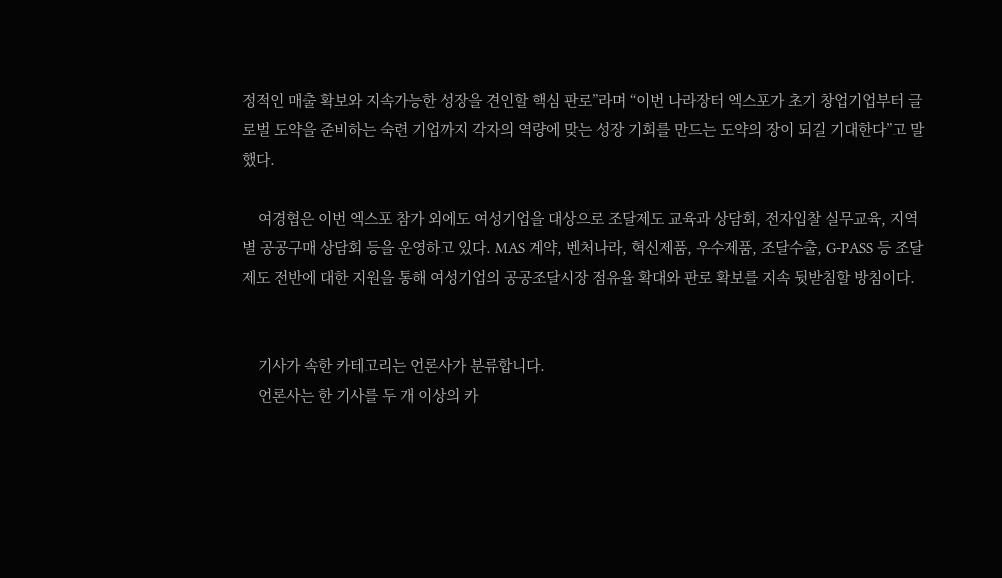정적인 매출 확보와 지속가능한 성장을 견인할 핵심 판로”라며 “이번 나라장터 엑스포가 초기 창업기업부터 글로벌 도약을 준비하는 숙련 기업까지 각자의 역량에 맞는 성장 기회를 만드는 도약의 장이 되길 기대한다”고 말했다.

    여경협은 이번 엑스포 참가 외에도 여성기업을 대상으로 조달제도 교육과 상담회, 전자입찰 실무교육, 지역별 공공구매 상담회 등을 운영하고 있다. MAS 계약, 벤처나라, 혁신제품, 우수제품, 조달수출, G-PASS 등 조달제도 전반에 대한 지원을 통해 여성기업의 공공조달시장 점유율 확대와 판로 확보를 지속 뒷받침할 방침이다.


    기사가 속한 카테고리는 언론사가 분류합니다.
    언론사는 한 기사를 두 개 이상의 카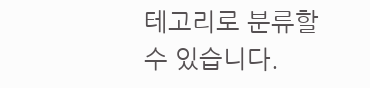테고리로 분류할 수 있습니다.